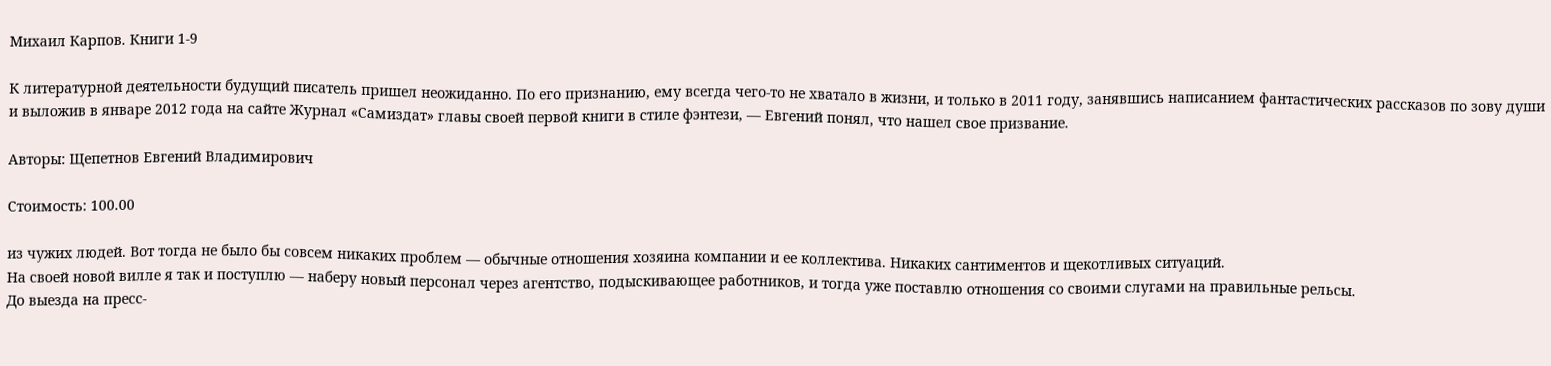Михаил Карпов. Книги 1-9

К литературной деятельности будущий писатель пришел неожиданно. По его признанию, ему всегда чего-то не хватало в жизни, и только в 2011 году, занявшись написанием фантастических рассказов по зову души и выложив в январе 2012 года на сайте Журнал «Самиздат» главы своей первой книги в стиле фэнтези, — Евгений понял, что нашел свое призвание.

Авторы: Щепетнов Евгений Владимирович

Стоимость: 100.00

из чужих людей. Вот тогда не было бы совсем никаких проблем — обычные отношения хозяина компании и ее коллектива. Никаких сантиментов и щекотливых ситуаций.
На своей новой вилле я так и поступлю — наберу новый персонал через агентство, подыскивающее работников, и тогда уже поставлю отношения со своими слугами на правильные рельсы.
До выезда на пресс-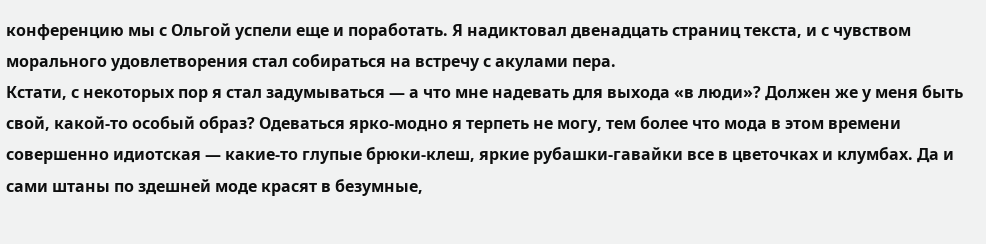конференцию мы с Ольгой успели еще и поработать. Я надиктовал двенадцать страниц текста, и с чувством морального удовлетворения стал собираться на встречу с акулами пера.
Кстати, с некоторых пор я стал задумываться — а что мне надевать для выхода «в люди»? Должен же у меня быть свой, какой-то особый образ? Одеваться ярко-модно я терпеть не могу, тем более что мода в этом времени совершенно идиотская — какие-то глупые брюки-клеш, яркие рубашки-гавайки все в цветочках и клумбах. Да и сами штаны по здешней моде красят в безумные,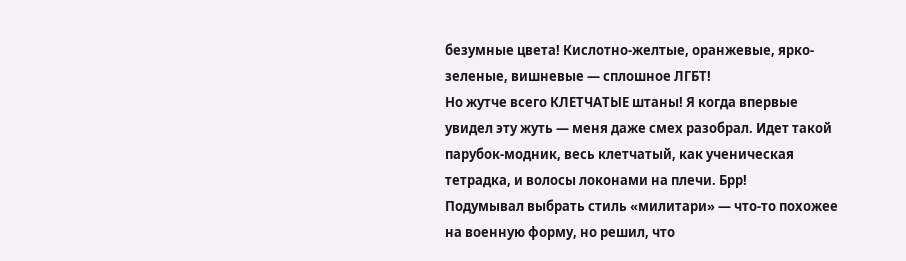безумные цвета! Кислотно-желтые, оранжевые, ярко-зеленые, вишневые — сплошное ЛГБТ!
Но жутче всего КЛЕТЧАТЫЕ штаны! Я когда впервые увидел эту жуть — меня даже смех разобрал. Идет такой парубок-модник, весь клетчатый, как ученическая тетрадка, и волосы локонами на плечи. Брр!
Подумывал выбрать стиль «милитари» — что-то похожее на военную форму, но решил, что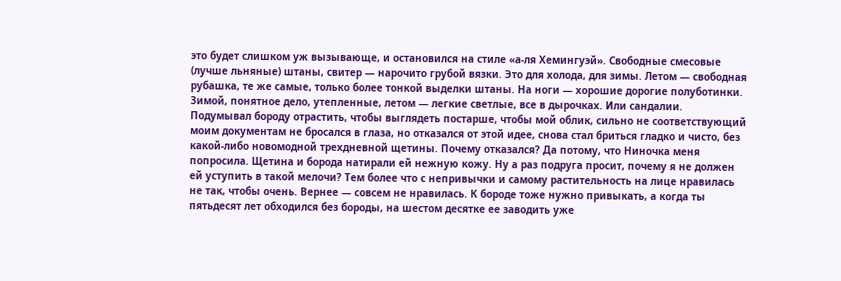это будет слишком уж вызывающе, и остановился на стиле «а-ля Хемингуэй». Свободные смесовые (лучше льняные) штаны, свитер — нарочито грубой вязки. Это для холода, для зимы. Летом — свободная рубашка, те же самые, только более тонкой выделки штаны. На ноги — хорошие дорогие полуботинки. Зимой, понятное дело, утепленные, летом — легкие светлые, все в дырочках. Или сандалии.
Подумывал бороду отрастить, чтобы выглядеть постарше, чтобы мой облик, сильно не соответствующий моим документам не бросался в глаза, но отказался от этой идее, снова стал бриться гладко и чисто, без какой-либо новомодной трехдневной щетины. Почему отказался? Да потому, что Ниночка меня попросила. Щетина и борода натирали ей нежную кожу. Ну а раз подруга просит, почему я не должен ей уступить в такой мелочи? Тем более что с непривычки и самому растительность на лице нравилась не так, чтобы очень. Вернее — совсем не нравилась. К бороде тоже нужно привыкать, а когда ты пятьдесят лет обходился без бороды, на шестом десятке ее заводить уже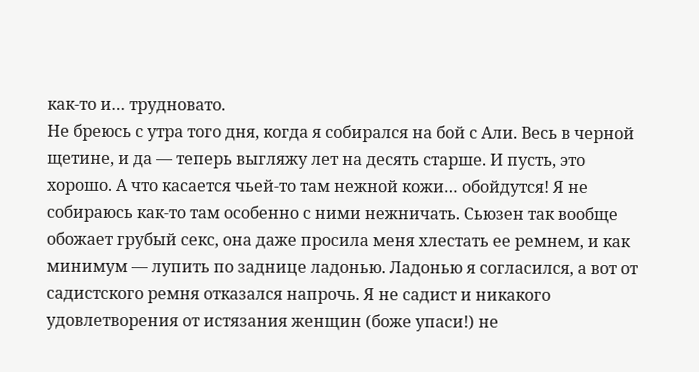как-то и… трудновато.
Не бреюсь с утра того дня, когда я собирался на бой с Али. Весь в черной щетине, и да — теперь выгляжу лет на десять старше. И пусть, это хорошо. А что касается чьей-то там нежной кожи… обойдутся! Я не собираюсь как-то там особенно с ними нежничать. Сьюзен так вообще обожает грубый секс, она даже просила меня хлестать ее ремнем, и как минимум — лупить по заднице ладонью. Ладонью я согласился, а вот от садистского ремня отказался напрочь. Я не садист и никакого удовлетворения от истязания женщин (боже упаси!) не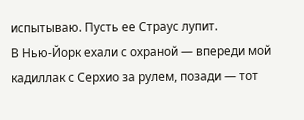испытываю. Пусть ее Страус лупит.
В Нью-Йорк ехали с охраной — впереди мой кадиллак с Серхио за рулем, позади — тот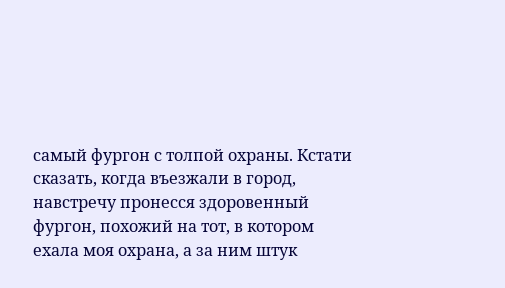самый фургон с толпой охраны. Кстати сказать, когда въезжали в город, навстречу пронесся здоровенный фургон, похожий на тот, в котором ехала моя охрана, а за ним штук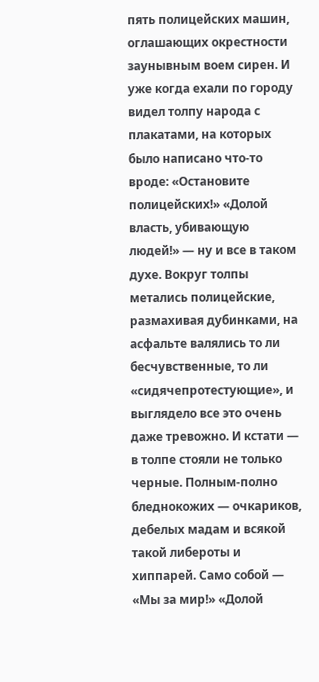пять полицейских машин, оглашающих окрестности заунывным воем сирен. И уже когда ехали по городу видел толпу народа с плакатами, на которых было написано что-то вроде: «Остановите полицейских!» «Долой власть, убивающую людей!» — ну и все в таком духе. Вокруг толпы метались полицейские, размахивая дубинками, на асфальте валялись то ли бесчувственные, то ли «сидячепротестующие», и выглядело все это очень даже тревожно. И кстати — в толпе стояли не только черные. Полным-полно бледнокожих — очкариков, дебелых мадам и всякой такой либероты и хиппарей. Само собой — «Мы за мир!» «Долой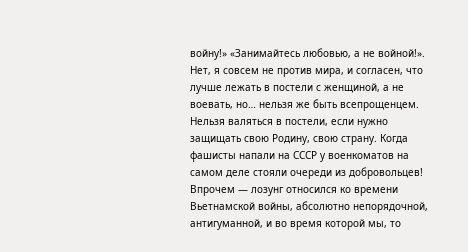войну!» «Занимайтесь любовью, а не войной!».
Нет, я совсем не против мира, и согласен, что лучше лежать в постели с женщиной, а не воевать, но… нельзя же быть всепрощенцем. Нельзя валяться в постели, если нужно защищать свою Родину, свою страну. Когда фашисты напали на СССР у военкоматов на самом деле стояли очереди из добровольцев!
Впрочем — лозунг относился ко времени Вьетнамской войны, абсолютно непорядочной, антигуманной, и во время которой мы, то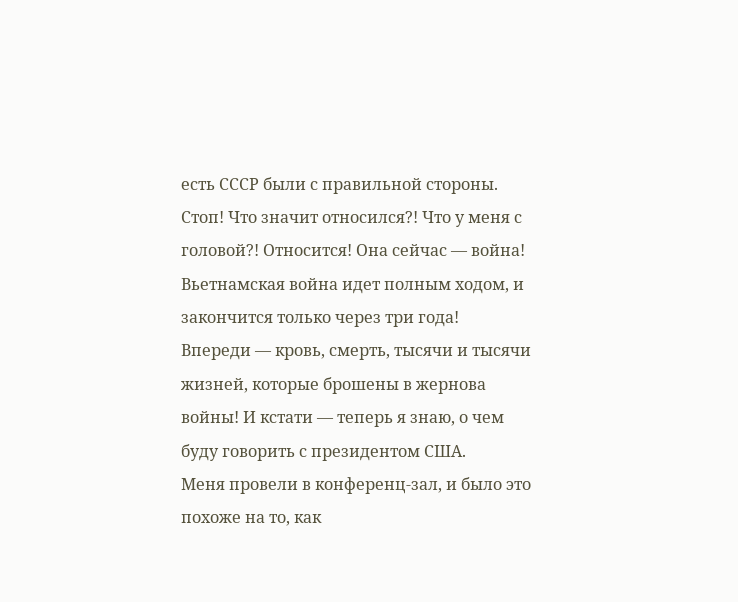есть СССР были с правильной стороны.
Стоп! Что значит относился?! Что у меня с головой?! Относится! Она сейчас — война! Вьетнамская война идет полным ходом, и закончится только через три года! Впереди — кровь, смерть, тысячи и тысячи жизней, которые брошены в жернова войны! И кстати — теперь я знаю, о чем буду говорить с президентом США.
Меня провели в конференц-зал, и было это похоже на то, как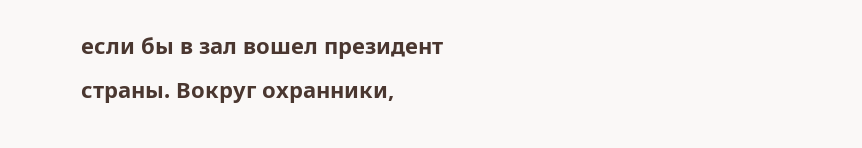если бы в зал вошел президент страны. Вокруг охранники,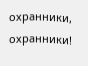охранники, охранники!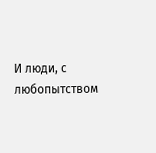И люди, с любопытством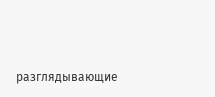разглядывающие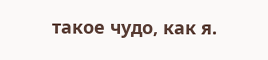такое чудо, как я.